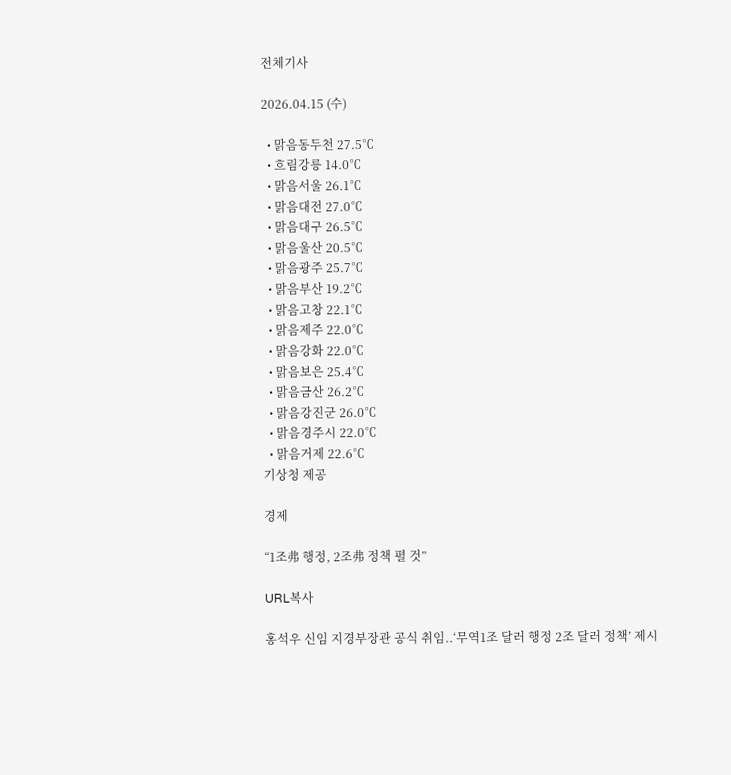전체기사

2026.04.15 (수)

  • 맑음동두천 27.5℃
  • 흐림강릉 14.0℃
  • 맑음서울 26.1℃
  • 맑음대전 27.0℃
  • 맑음대구 26.5℃
  • 맑음울산 20.5℃
  • 맑음광주 25.7℃
  • 맑음부산 19.2℃
  • 맑음고창 22.1℃
  • 맑음제주 22.0℃
  • 맑음강화 22.0℃
  • 맑음보은 25.4℃
  • 맑음금산 26.2℃
  • 맑음강진군 26.0℃
  • 맑음경주시 22.0℃
  • 맑음거제 22.6℃
기상청 제공

경제

“1조弗 행정, 2조弗 정책 펼 것”

URL복사

홍석우 신임 지경부장관 공식 취임..‘무역1조 달러 행정 2조 달러 정책’ 제시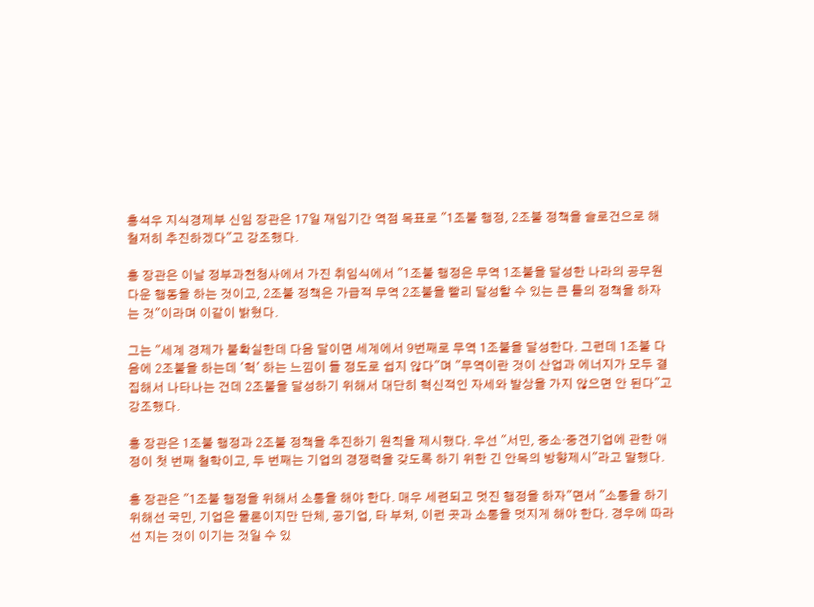홍석우 지식경제부 신임 장관은 17일 재임기간 역점 목표로 "1조불 행정, 2조불 정책을 슬로건으로 해 철저히 추진하겠다"고 강조했다.

홍 장관은 이날 정부과천청사에서 가진 취임식에서 "1조불 행정은 무역 1조불을 달성한 나라의 공무원다운 행동을 하는 것이고, 2조불 정책은 가급적 무역 2조불을 빨리 달성할 수 있는 큰 틀의 정책을 하자는 것"이라며 이같이 밝혔다.

그는 "세계 경제가 불확실한데 다음 달이면 세계에서 9번째로 무역 1조불을 달성한다. 그런데 1조불 다음에 2조불을 하는데 '헉' 하는 느낌이 들 정도로 쉽지 않다"며 "무역이란 것이 산업과 에너지가 모두 결집해서 나타나는 건데 2조불을 달성하기 위해서 대단히 혁신적인 자세와 발상을 가지 않으면 안 된다"고 강조했다.

홍 장관은 1조불 행정과 2조불 정책을 추진하기 원칙을 제시했다. 우선 "서민, 중소·중견기업에 관한 애정이 첫 번째 철학이고, 두 번째는 기업의 경쟁력을 갖도록 하기 위한 긴 안목의 방향제시"라고 말했다.

홍 장관은 "1조불 행정을 위해서 소통을 해야 한다. 매우 세련되고 멋진 행정을 하자"면서 "소통을 하기 위해선 국민, 기업은 물론이지만 단체, 공기업, 타 부처, 이런 곳과 소통을 멋지게 해야 한다. 경우에 따라선 지는 것이 이기는 것일 수 있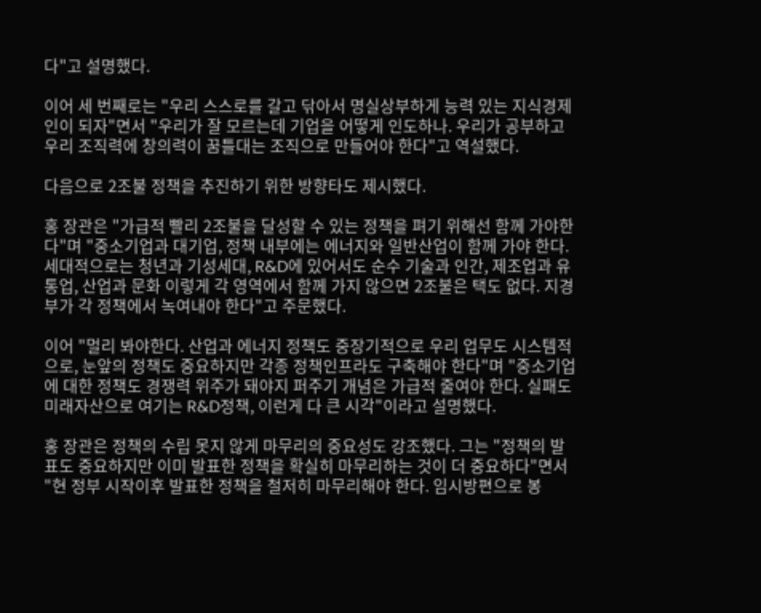다"고 설명했다.

이어 세 번째로는 "우리 스스로를 갈고 닦아서 명실상부하게 능력 있는 지식경제인이 되자"면서 "우리가 잘 모르는데 기업을 어떻게 인도하나. 우리가 공부하고 우리 조직력에 창의력이 꿈틀대는 조직으로 만들어야 한다"고 역설했다.

다음으로 2조불 정책을 추진하기 위한 방향타도 제시했다.

홍 장관은 "가급적 빨리 2조불을 달성할 수 있는 정책을 펴기 위해선 함께 가야한다"며 "중소기업과 대기업, 정책 내부에는 에너지와 일반산업이 함께 가야 한다. 세대적으로는 청년과 기성세대, R&D에 있어서도 순수 기술과 인간, 제조업과 유통업, 산업과 문화 이렇게 각 영역에서 함께 가지 않으면 2조불은 택도 없다. 지경부가 각 정책에서 녹여내야 한다"고 주문했다.

이어 "멀리 봐야한다. 산업과 에너지 정책도 중장기적으로 우리 업무도 시스템적으로, 눈앞의 정책도 중요하지만 각종 정책인프라도 구축해야 한다"며 "중소기업에 대한 정책도 경쟁력 위주가 돼야지 퍼주기 개념은 가급적 줄여야 한다. 실패도 미래자산으로 여기는 R&D정책, 이런게 다 큰 시각"이라고 설명했다.

홍 장관은 정책의 수립 못지 않게 마무리의 중요성도 강조했다. 그는 "정책의 발표도 중요하지만 이미 발표한 정책을 확실히 마무리하는 것이 더 중요하다"면서 "현 정부 시작이후 발표한 정책을 철저히 마무리해야 한다. 임시방편으로 봉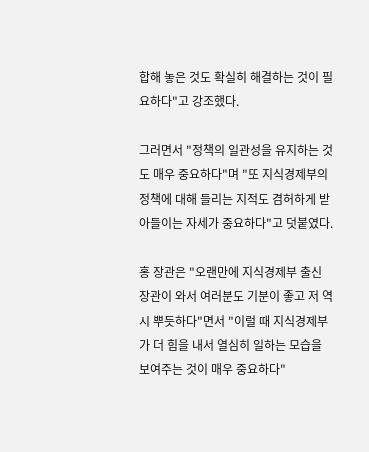합해 놓은 것도 확실히 해결하는 것이 필요하다"고 강조했다.

그러면서 "정책의 일관성을 유지하는 것도 매우 중요하다"며 "또 지식경제부의 정책에 대해 들리는 지적도 겸허하게 받아들이는 자세가 중요하다"고 덧붙였다.

홍 장관은 "오랜만에 지식경제부 출신 장관이 와서 여러분도 기분이 좋고 저 역시 뿌듯하다"면서 "이럴 때 지식경제부가 더 힘을 내서 열심히 일하는 모습을 보여주는 것이 매우 중요하다"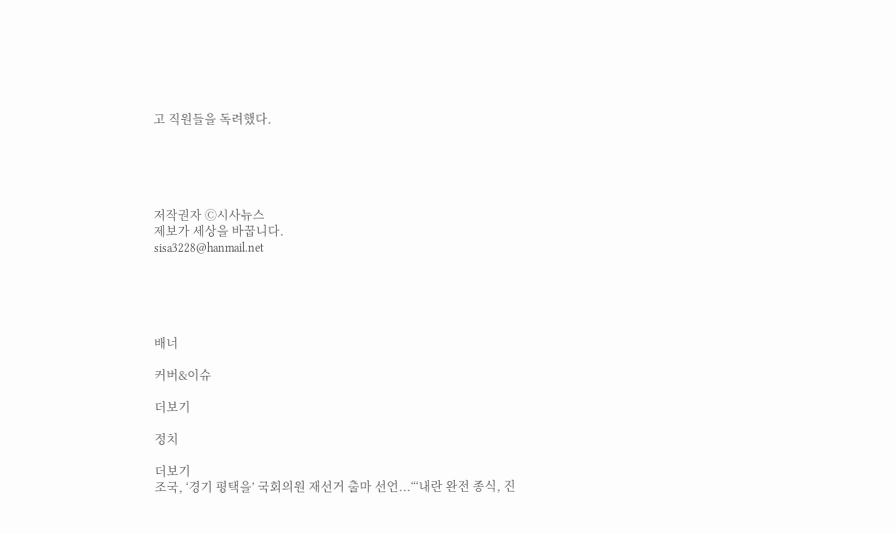고 직원들을 독려했다.





저작권자 Ⓒ시사뉴스
제보가 세상을 바꿉니다.
sisa3228@hanmail.net





배너

커버&이슈

더보기

정치

더보기
조국, ‘경기 평택을’ 국회의원 재선거 출마 선언...“‘내란 완전 종식, 진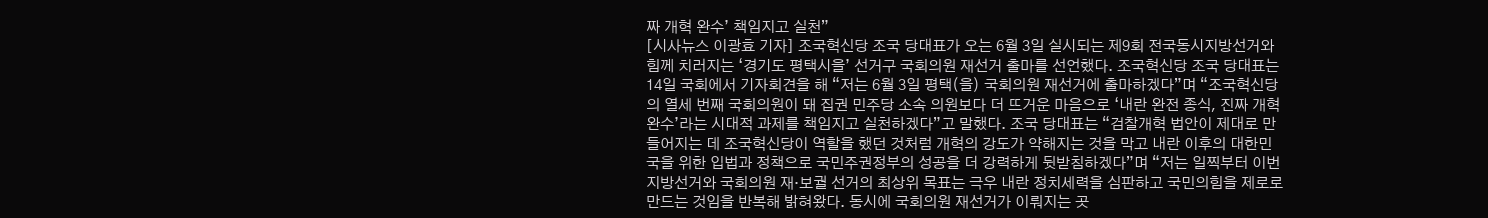짜 개혁 완수’ 책임지고 실천”
[시사뉴스 이광효 기자] 조국혁신당 조국 당대표가 오는 6월 3일 실시되는 제9회 전국동시지방선거와 힘께 치러지는 ‘경기도 평택시을’ 선거구 국회의원 재선거 출마를 선언했다. 조국혁신당 조국 당대표는 14일 국회에서 기자회견을 해 “저는 6월 3일 평택(을) 국회의원 재선거에 출마하겠다”며 “조국혁신당의 열세 번째 국회의원이 돼 집권 민주당 소속 의원보다 더 뜨거운 마음으로 ‘내란 완전 종식, 진짜 개혁 완수’라는 시대적 과제를 책임지고 실천하겠다”고 말했다. 조국 당대표는 “검찰개혁 법안이 제대로 만들어지는 데 조국혁신당이 역할을 했던 것처럼 개혁의 강도가 약해지는 것을 막고 내란 이후의 대한민국을 위한 입법과 정책으로 국민주권정부의 성공을 더 강력하게 뒷받침하겠다”며 “저는 일찍부터 이번 지방선거와 국회의원 재·보궐 선거의 최상위 목표는 극우 내란 정치세력을 심판하고 국민의힘을 제로로 만드는 것임을 반복해 밝혀왔다. 동시에 국회의원 재선거가 이뤄지는 곳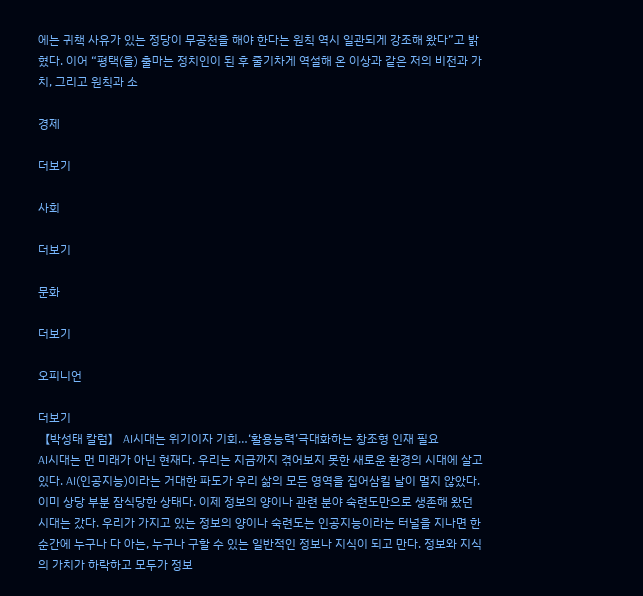에는 귀책 사유가 있는 정당이 무공천을 해야 한다는 원칙 역시 일관되게 강조해 왔다”고 밝혔다. 이어 “평택(을) 출마는 정치인이 된 후 줄기차게 역설해 온 이상과 같은 저의 비전과 가치, 그리고 원칙과 소

경제

더보기

사회

더보기

문화

더보기

오피니언

더보기
【박성태 칼럼】 AI시대는 위기이자 기회…‘활용능력’극대화하는 창조형 인재 필요
AI시대는 먼 미래가 아닌 현재다. 우리는 지금까지 겪어보지 못한 새로운 환경의 시대에 살고 있다. AI(인공지능)이라는 거대한 파도가 우리 삶의 모든 영역을 집어삼킬 날이 멀지 않았다. 이미 상당 부분 잠식당한 상태다. 이제 정보의 양이나 관련 분야 숙련도만으로 생존해 왔던 시대는 갔다. 우리가 가지고 있는 정보의 양이나 숙련도는 인공지능이라는 터널을 지나면 한순간에 누구나 다 아는, 누구나 구할 수 있는 일반적인 정보나 지식이 되고 만다. 정보와 지식의 가치가 하락하고 모두가 정보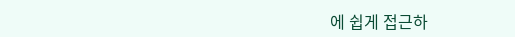에 쉽게 접근하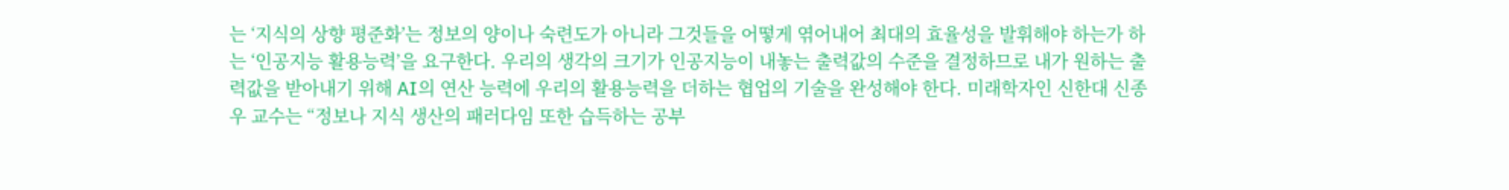는 ‘지식의 상향 평준화’는 정보의 양이나 숙련도가 아니라 그것들을 어떻게 엮어내어 최대의 효율성을 발휘해야 하는가 하는 ‘인공지능 활용능력’을 요구한다. 우리의 생각의 크기가 인공지능이 내놓는 출력값의 수준을 결정하므로 내가 원하는 출력값을 받아내기 위해 AI의 연산 능력에 우리의 활용능력을 더하는 협업의 기술을 완성해야 한다. 미래학자인 신한대 신종우 교수는 “정보나 지식 생산의 패러다임 또한 습득하는 공부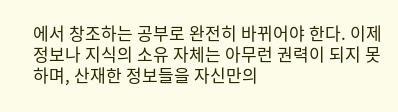에서 창조하는 공부로 완전히 바뀌어야 한다. 이제 정보나 지식의 소유 자체는 아무런 권력이 되지 못하며, 산재한 정보들을 자신만의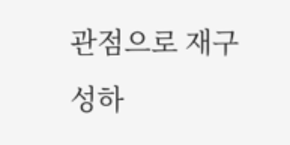관점으로 재구성하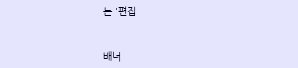는 '편집


배너